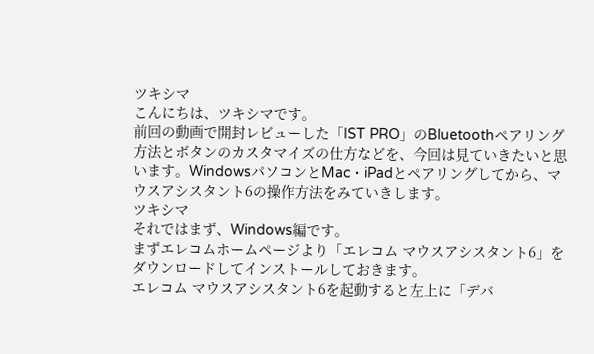ツキシマ
こんにちは、ツキシマです。
前回の動画で開封レビューした「IST PRO」のBluetoothペアリング方法とボタンのカスタマイズの仕方などを、今回は見ていきたいと思います。WindowsパソコンとMac・iPadとペアリングしてから、マウスアシスタント6の操作方法をみていきします。
ツキシマ
それではまず、Windows編です。
まずエレコムホームページより「エレコム マウスアシスタント6」をダウンロードしてインストールしておきます。
エレコム マウスアシスタント6を起動すると左上に「デバ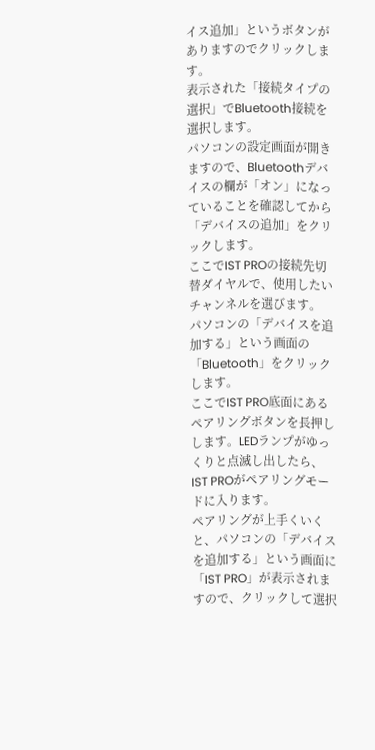イス追加」というボタンがありますのでクリックします。
表示された「接続タイプの選択」でBluetooth接続を選択します。
パソコンの設定画面が開きますので、Bluetoothデバイスの欄が「オン」になっていることを確認してから「デバイスの追加」をクリックします。
ここでIST PROの接続先切替ダイヤルで、使用したいチャンネルを選びます。
パソコンの「デバイスを追加する」という画面の「Bluetooth」をクリックします。
ここでIST PRO底面にあるペアリングボタンを長押しします。LEDランプがゆっくりと点滅し出したら、IST PROがペアリングモードに入ります。
ペアリングが上手くいくと、パソコンの「デバイスを追加する」という画面に「IST PRO」が表示されますので、クリックして選択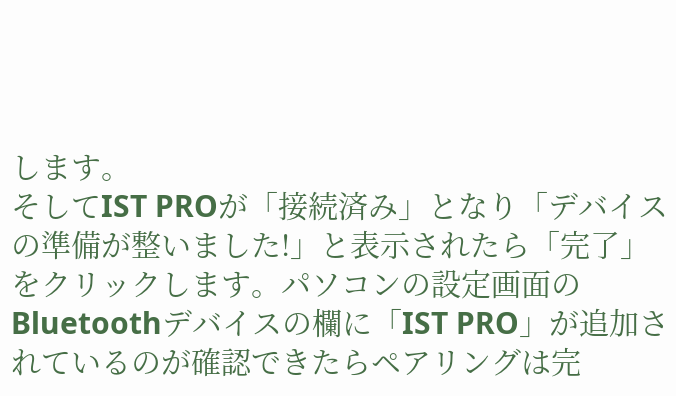します。
そしてIST PROが「接続済み」となり「デバイスの準備が整いました!」と表示されたら「完了」をクリックします。パソコンの設定画面のBluetoothデバイスの欄に「IST PRO」が追加されているのが確認できたらペアリングは完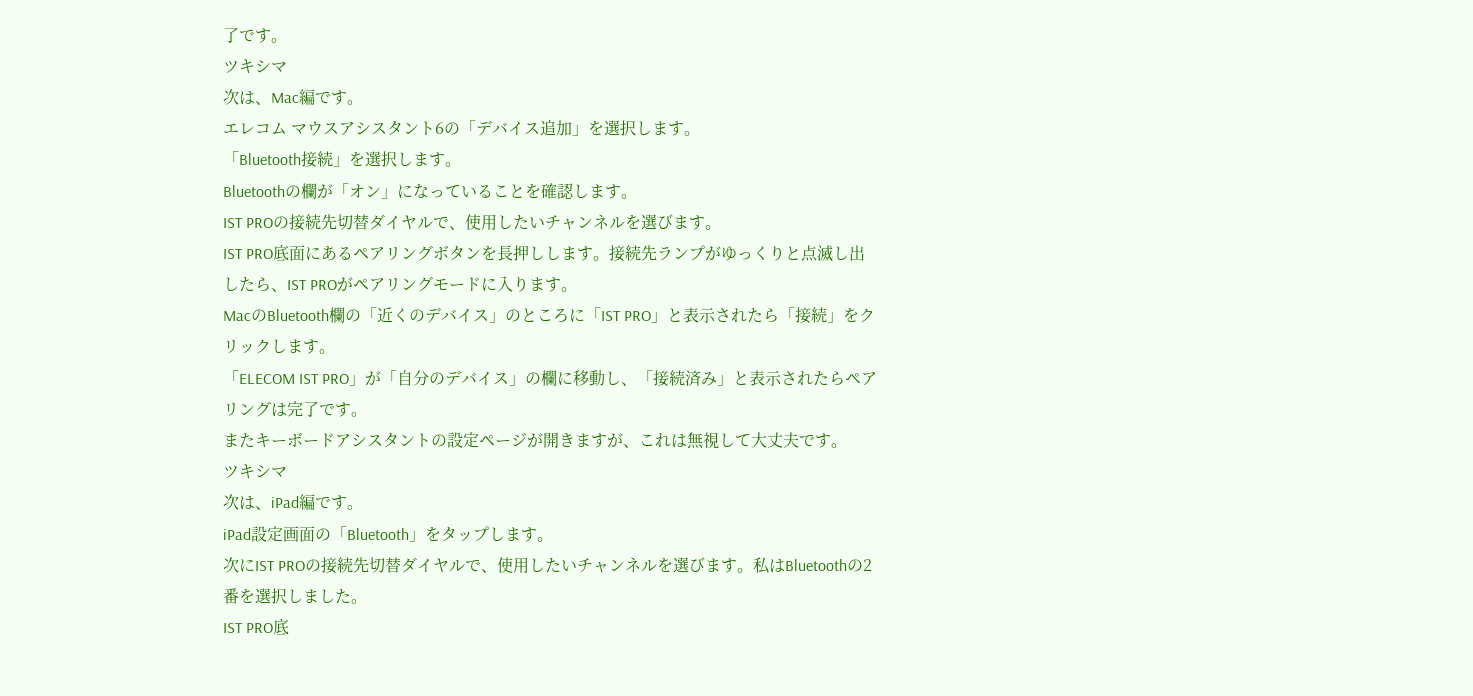了です。
ツキシマ
次は、Mac編です。
エレコム マウスアシスタント6の「デバイス追加」を選択します。
「Bluetooth接続」を選択します。
Bluetoothの欄が「オン」になっていることを確認します。
IST PROの接続先切替ダイヤルで、使用したいチャンネルを選びます。
IST PRO底面にあるペアリングボタンを長押しします。接続先ランプがゆっくりと点滅し出したら、IST PROがペアリングモードに入ります。
MacのBluetooth欄の「近くのデバイス」のところに「IST PRO」と表示されたら「接続」をクリックします。
「ELECOM IST PRO」が「自分のデバイス」の欄に移動し、「接続済み」と表示されたらペアリングは完了です。
またキーボードアシスタントの設定ページが開きますが、これは無視して大丈夫です。
ツキシマ
次は、iPad編です。
iPad設定画面の「Bluetooth」をタップします。
次にIST PROの接続先切替ダイヤルで、使用したいチャンネルを選びます。私はBluetoothの2番を選択しました。
IST PRO底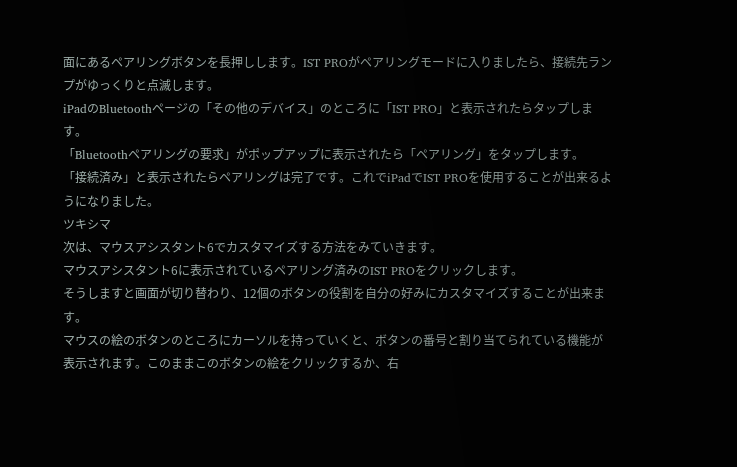面にあるペアリングボタンを長押しします。IST PROがペアリングモードに入りましたら、接続先ランプがゆっくりと点滅します。
iPadのBluetoothページの「その他のデバイス」のところに「IST PRO」と表示されたらタップします。
「Bluetoothペアリングの要求」がポップアップに表示されたら「ペアリング」をタップします。
「接続済み」と表示されたらペアリングは完了です。これでiPadでIST PROを使用することが出来るようになりました。
ツキシマ
次は、マウスアシスタント6でカスタマイズする方法をみていきます。
マウスアシスタント6に表示されているペアリング済みのIST PROをクリックします。
そうしますと画面が切り替わり、12個のボタンの役割を自分の好みにカスタマイズすることが出来ます。
マウスの絵のボタンのところにカーソルを持っていくと、ボタンの番号と割り当てられている機能が表示されます。このままこのボタンの絵をクリックするか、右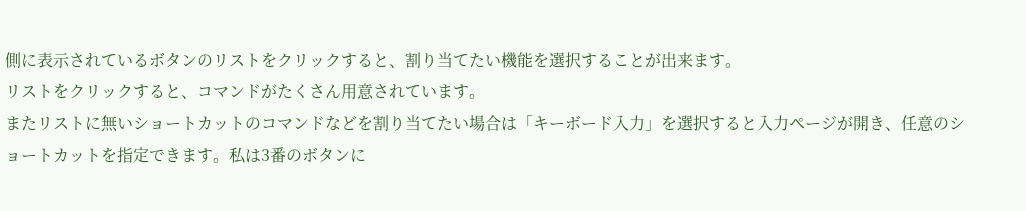側に表示されているボタンのリストをクリックすると、割り当てたい機能を選択することが出来ます。
リストをクリックすると、コマンドがたくさん用意されています。
またリストに無いショートカットのコマンドなどを割り当てたい場合は「キーボード入力」を選択すると入力ページが開き、任意のショートカットを指定できます。私は3番のボタンに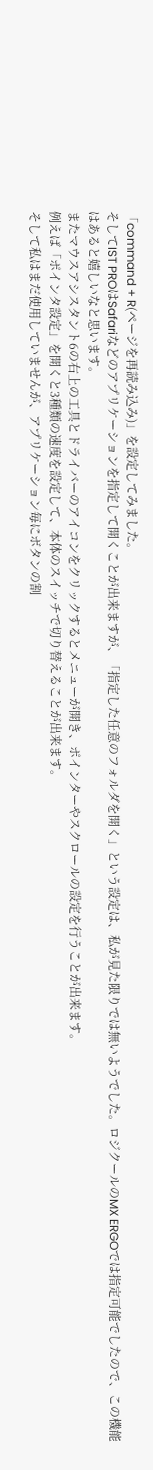「command + R(ページを再読み込み)」を設定してみました。
そしてIST PROはSafariなどのアプリケーションを指定して開くことが出来ますが、「指定した任意のフォルダを開く」という設定は、私が見た限りでは無いようでした。ロジクールのMX ERGOでは指定可能でしたので、この機能はあると嬉しいなと思います。
またマウスアシスタント6の右上の工具とドライバーのアイコンをクリックするとメニューが開き、ポインターやスクロールの設定を行うことが出来ます。
例えば「ポインタ設定」を開くと3種類の速度を設定して、本体のスイッチで切り替えることが出来ます。
そして私はまだ使用していませんが、アプリケーション毎にボタンの割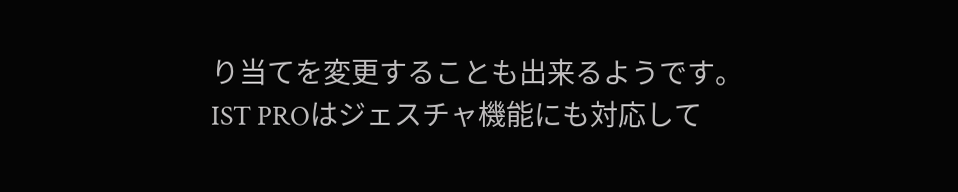り当てを変更することも出来るようです。
IST PROはジェスチャ機能にも対応して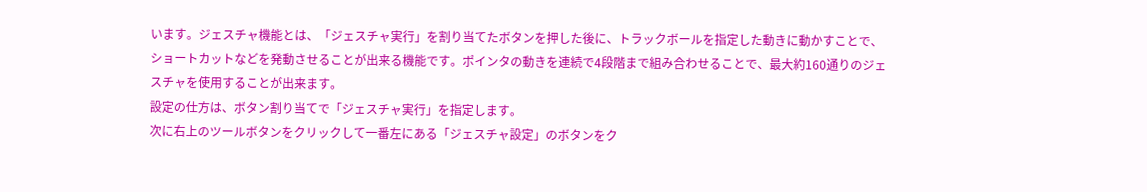います。ジェスチャ機能とは、「ジェスチャ実行」を割り当てたボタンを押した後に、トラックボールを指定した動きに動かすことで、ショートカットなどを発動させることが出来る機能です。ポインタの動きを連続で4段階まで組み合わせることで、最大約160通りのジェスチャを使用することが出来ます。
設定の仕方は、ボタン割り当てで「ジェスチャ実行」を指定します。
次に右上のツールボタンをクリックして一番左にある「ジェスチャ設定」のボタンをク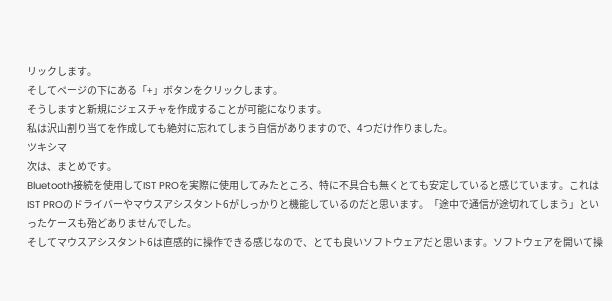リックします。
そしてページの下にある「+」ボタンをクリックします。
そうしますと新規にジェスチャを作成することが可能になります。
私は沢山割り当てを作成しても絶対に忘れてしまう自信がありますので、4つだけ作りました。
ツキシマ
次は、まとめです。
Bluetooth接続を使用してIST PROを実際に使用してみたところ、特に不具合も無くとても安定していると感じています。これはIST PROのドライバーやマウスアシスタント6がしっかりと機能しているのだと思います。「途中で通信が途切れてしまう」といったケースも殆どありませんでした。
そしてマウスアシスタント6は直感的に操作できる感じなので、とても良いソフトウェアだと思います。ソフトウェアを開いて操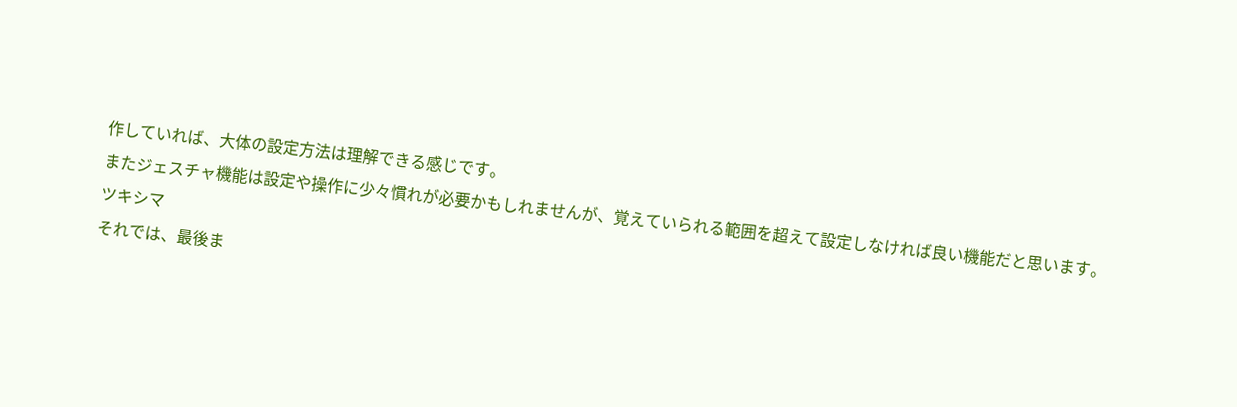作していれば、大体の設定方法は理解できる感じです。
またジェスチャ機能は設定や操作に少々慣れが必要かもしれませんが、覚えていられる範囲を超えて設定しなければ良い機能だと思います。
ツキシマ
それでは、最後ま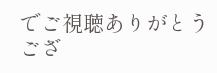でご視聴ありがとうござ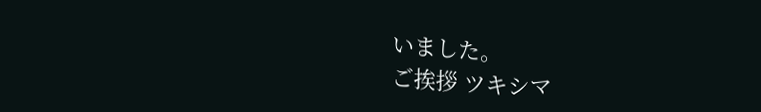いました。
ご挨拶 ツキシマ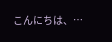こんにちは、…